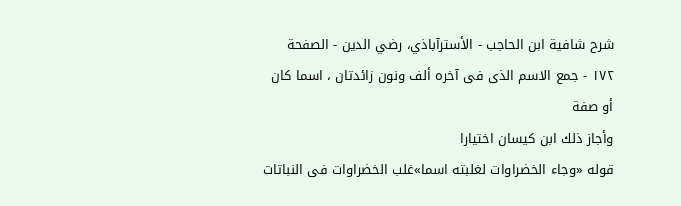شرح شافية ابن الحاجب - الأسترآباذي، رضي الدين - الصفحة ١٧٢ - جمع الاسم الذى فى آخره ألف ونون زائدتان ، اسما كان أو صفة
وأجاز ذلك ابن كيسان اختيارا
قوله «وجاء الخضراوات لغلبته اسما»غلب الخضراوات فى النباتات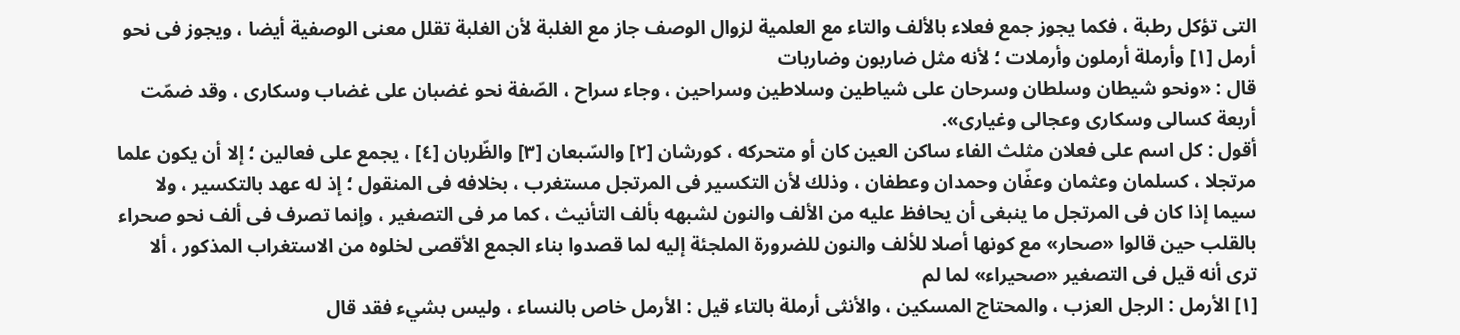التى تؤكل رطبة ، فكما يجوز جمع فعلاء بالألف والتاء مع العلمية لزوال الوصف جاز مع الغلبة لأن الغلبة تقلل معنى الوصفية أيضا ، ويجوز فى نحو أرمل [١] وأرملة أرملون وأرملات ؛ لأنه مثل ضاربون وضاربات
قال : «ونحو شيطان وسلطان وسرحان على شياطين وسلاطين وسراحين ، وجاء سراح ، الصّفة نحو غضبان على غضاب وسكارى ، وقد ضمّت أربعة كسالى وسكارى وعجالى وغيارى».
أقول : كل اسم على فعلان مثلث الفاء ساكن العين كان أو متحركه ، كورشان [٢] والسّبعان [٣] والظّربان [٤] ، يجمع على فعالين ؛ إلا أن يكون علما مرتجلا ، كسلمان وعثمان وعفّان وحمدان وعطفان ، وذلك لأن التكسير فى المرتجل مستغرب ، بخلافه فى المنقول ؛ إذ له عهد بالتكسير ، ولا سيما إذا كان فى المرتجل ما ينبغى أن يحافظ عليه من الألف والنون لشبهه بألف التأنيث ، كما مر فى التصغير ، وإنما تصرف فى ألف نحو صحراء بالقلب حين قالوا «صحار» مع كونها أصلا للألف والنون للضرورة الملجئة إليه لما قصدوا بناء الجمع الأقصى لخلوه من الاستغراب المذكور ، ألا ترى أنه قيل فى التصغير «صحيراء» لما لم
[١] الأرمل : الرجل العزب ، والمحتاج المسكين ، والأنثى أرملة بالتاء قيل : الأرمل خاص بالنساء ، وليس بشيء فقد قال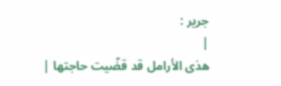جرير :
|
هذى الأرامل قد قضّيت حاجتها |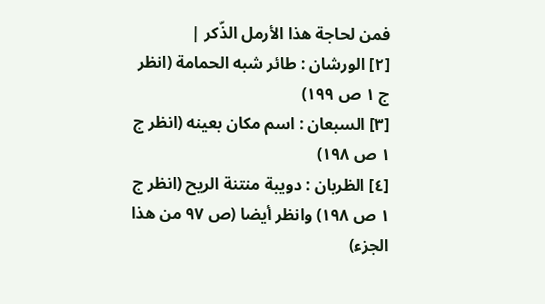فمن لحاجة هذا الأرمل الذّكر |
[٢] الورشان : طائر شبه الحمامة (انظر ج ١ ص ١٩٩)
[٣] السبعان : اسم مكان بعينه (انظر ج ١ ص ١٩٨)
[٤] الظربان : دويبة منتنة الريح (انظر ج ١ ص ١٩٨) وانظر أيضا (ص ٩٧ من هذا الجزء)